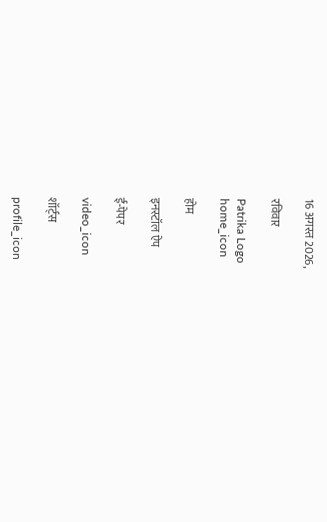16 अगस्त 2026,

रविवार

Patrika Logo
home_icon

होम

इनस्टॉल ऐप

ई-पेपर

video_icon

शॉर्ट्स

profile_icon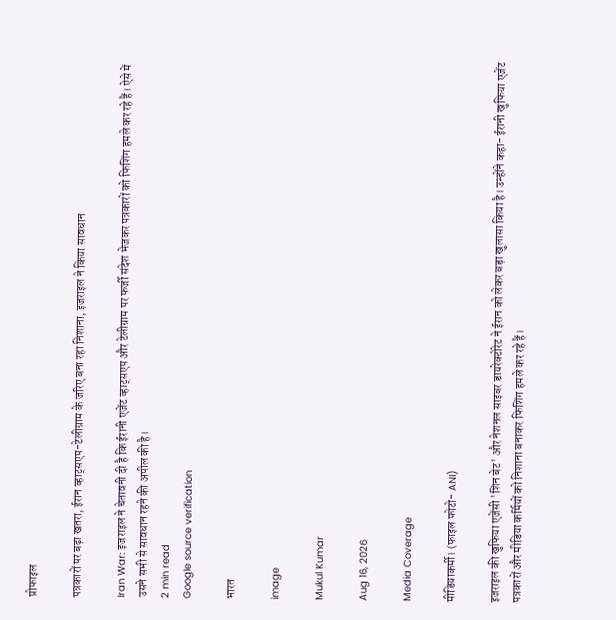प्रोफाइल

पत्रकारों पर बढ़ा खतरा, ईरान व्हाट्सएप-टेलीग्राम के जरिए बना रहा निशाना, इजराइल ने किया सावधान

Iran War: इजराइल ने चेतावनी दी है कि ईरानी एजेंट व्हाट्सएप और टेलीग्राम पर फर्जी संदेश भेजकर पत्रकारों को फिशिंग हमले कर रहे हैं। ऐसे में उसने सभी से सावधान रहने की अपील की है।
2 min read
Google source verification

भारत

image

Mukul Kumar

Aug 16, 2026

Media Coverage

मीडियाकर्मी। (फाइल फोटो- ANI)

इजराइल की खुफिया एजेंसी 'शिन बेट' और नेशनल साइबर डायरेक्टोरेट ने ईरान को लेकर बड़ा खुलासा किया है। उन्होंने कहा- ईरानी खुफिया एजेंट पत्रकारों और मीडिया कर्मियों को निशाना बनाकर फिशिंग हमले कर रहे हैं।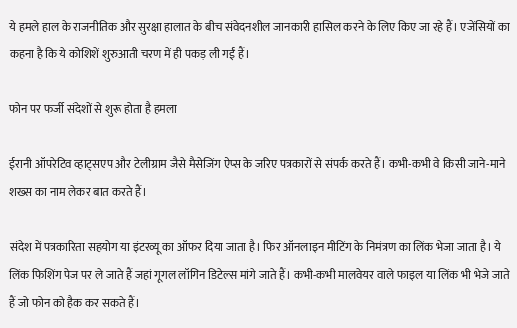ये हमले हाल के राजनीतिक और सुरक्षा हालात के बीच संवेदनशील जानकारी हासिल करने के लिए किए जा रहे हैं। एजेंसियों का कहना है कि ये कोशिशें शुरुआती चरण में ही पकड़ ली गईं हैं।

फोन पर फर्जी संदेशों से शुरू होता है हमला

ईरानी ऑपरेटिव व्हाट्सएप और टेलीग्राम जैसे मैसेजिंग ऐप्स के जरिए पत्रकारों से संपर्क करते हैं। कभी-कभी वे किसी जाने-माने शख्स का नाम लेकर बात करते हैं।

संदेश में पत्रकारिता सहयोग या इंटरव्यू का ऑफर दिया जाता है। फिर ऑनलाइन मीटिंग के निमंत्रण का लिंक भेजा जाता है। ये लिंक फिशिंग पेज पर ले जाते हैं जहां गूगल लॉगिन डिटेल्स मांगे जाते हैं। कभी-कभी मालवेयर वाले फाइल या लिंक भी भेजे जाते हैं जो फोन को हैक कर सकते हैं।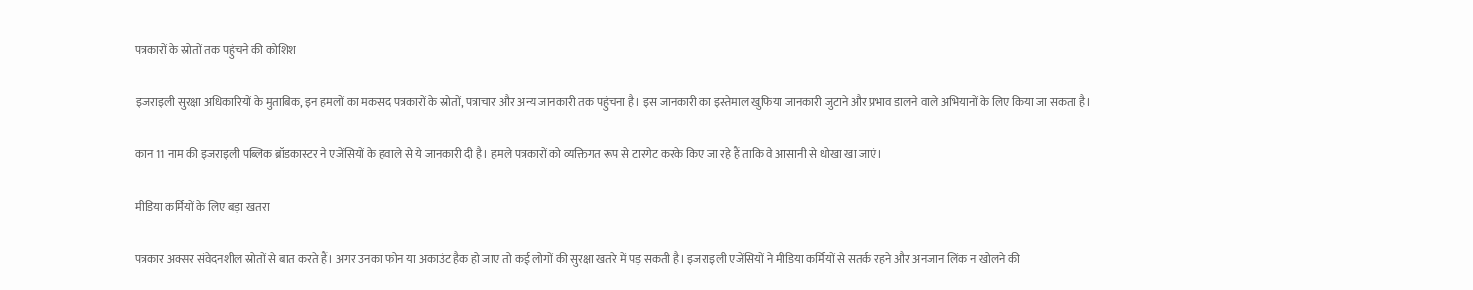पत्रकारों के स्रोतों तक पहुंचने की कोशिश

इजराइली सुरक्षा अधिकारियों के मुताबिक, इन हमलों का मकसद पत्रकारों के स्रोतों, पत्राचार और अन्य जानकारी तक पहुंचना है। इस जानकारी का इस्तेमाल खुफिया जानकारी जुटाने और प्रभाव डालने वाले अभियानों के लिए किया जा सकता है।

कान 11 नाम की इजराइली पब्लिक ब्रॉडकास्टर ने एजेंसियों के हवाले से ये जानकारी दी है। हमले पत्रकारों को व्यक्तिगत रूप से टारगेट करके किए जा रहे हैं ताकि वे आसानी से धोखा खा जाएं।

मीडिया कर्मियों के लिए बड़ा खतरा

पत्रकार अक्सर संवेदनशील स्रोतों से बात करते हैं। अगर उनका फोन या अकाउंट हैक हो जाए तो कई लोगों की सुरक्षा खतरे में पड़ सकती है। इजराइली एजेंसियों ने मीडिया कर्मियों से सतर्क रहने और अनजान लिंक न खोलने की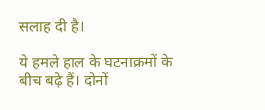सलाह दी है।

ये हमले हाल के घटनाक्रमों के बीच बढ़े हैं। दोनों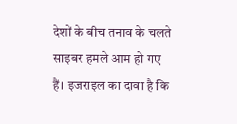देशों के बीच तनाव के चलते साइबर हमले आम हो गए हैं। इजराइल का दावा है कि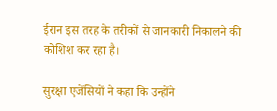ईरान इस तरह के तरीकों से जानकारी निकालने की कोशिश कर रहा है।

सुरक्षा एजेंसियों ने कहा कि उन्होंने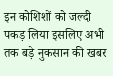इन कोशिशों को जल्दी पकड़ लिया इसलिए अभी तक बड़े नुकसान की खबर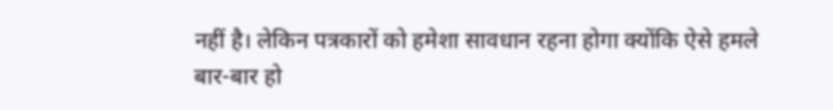नहीं है। लेकिन पत्रकारों को हमेशा सावधान रहना होगा क्योंकि ऐसे हमले बार-बार हो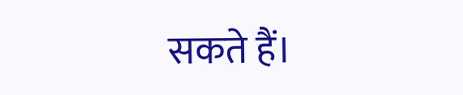सकते हैं।